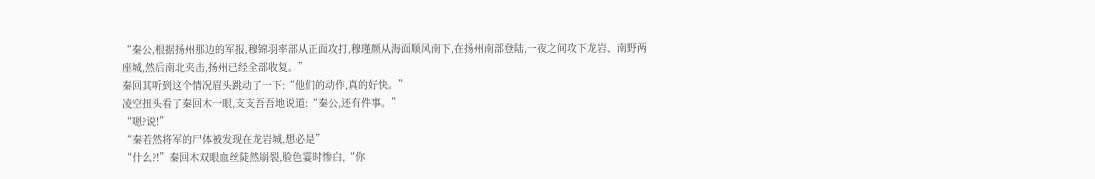“秦公,根据扬州那边的军报,穆锦羽率部从正面攻打,穆瑾颜从海面顺风南下,在扬州南部登陆,一夜之间攻下龙岩、南野两座城,然后南北夹击,扬州已经全部收复。”
秦回其听到这个情况眉头跳动了一下:“他们的动作,真的好快。”
凌空扭头看了秦回木一眼,支支吾吾地说道:“秦公,还有件事。”
“嗯?说!”
“秦若然将军的尸体被发现在龙岩城,想必是”
“什么?!”秦回木双眼血丝陡然崩裂,脸色霎时惨白,“你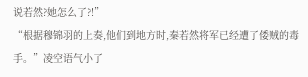说若然?她怎么了?!”
“根据穆锦羽的上奏,他们到地方时,秦若然将军已经遭了倭贼的毒手。”凌空语气小了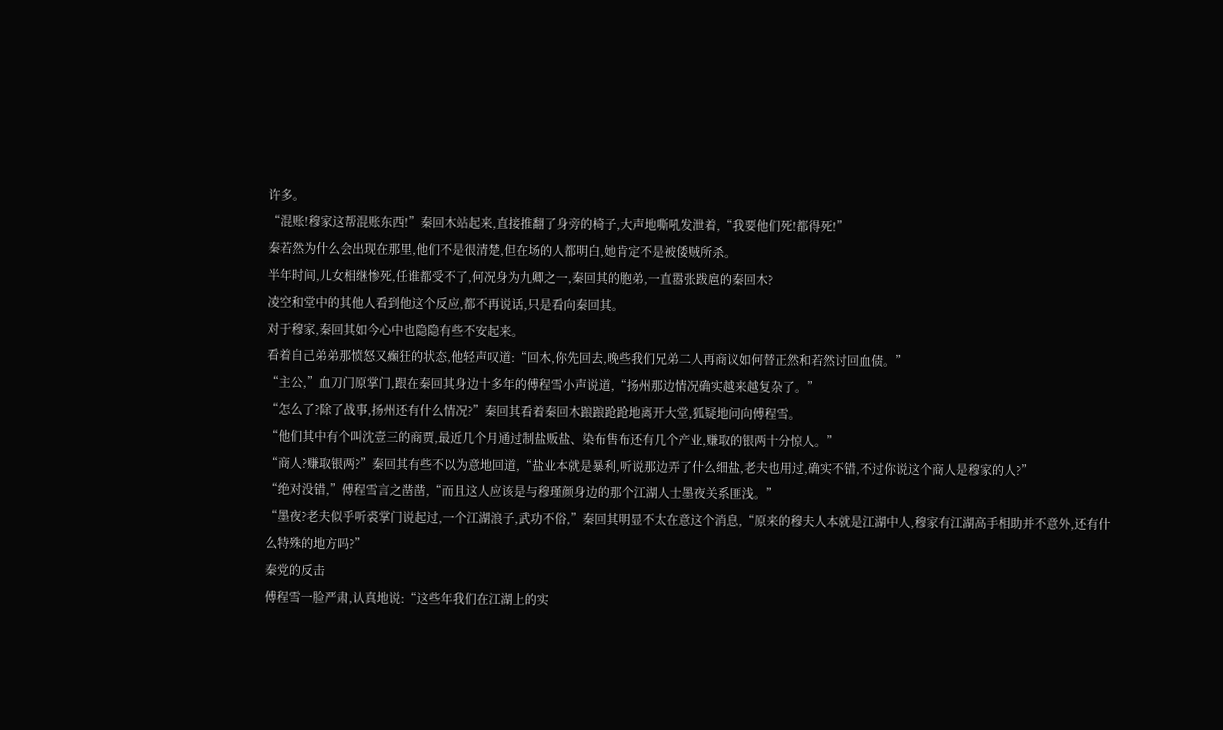许多。
“混账!穆家这帮混账东西!”秦回木站起来,直接推翻了身旁的椅子,大声地嘶吼发泄着,“我要他们死!都得死!”
秦若然为什么会出现在那里,他们不是很清楚,但在场的人都明白,她肯定不是被倭贼所杀。
半年时间,儿女相继惨死,任谁都受不了,何况身为九卿之一,秦回其的胞弟,一直嚣张跋扈的秦回木?
凌空和堂中的其他人看到他这个反应,都不再说话,只是看向秦回其。
对于穆家,秦回其如今心中也隐隐有些不安起来。
看着自己弟弟那愤怒又癫狂的状态,他轻声叹道:“回木,你先回去,晚些我们兄弟二人再商议如何替正然和若然讨回血债。”
“主公,”血刀门原掌门,跟在秦回其身边十多年的傅程雪小声说道,“扬州那边情况确实越来越复杂了。”
“怎么了?除了战事,扬州还有什么情况?”秦回其看着秦回木踉踉跄跄地离开大堂,狐疑地问向傅程雪。
“他们其中有个叫沈壹三的商贾,最近几个月通过制盐贩盐、染布售布还有几个产业,赚取的银两十分惊人。”
“商人?赚取银两?”秦回其有些不以为意地回道,“盐业本就是暴利,听说那边弄了什么细盐,老夫也用过,确实不错,不过你说这个商人是穆家的人?”
“绝对没错,”傅程雪言之凿凿,“而且这人应该是与穆瑾颜身边的那个江湖人士墨夜关系匪浅。”
“墨夜?老夫似乎听裘掌门说起过,一个江湖浪子,武功不俗,”秦回其明显不太在意这个消息,“原来的穆夫人本就是江湖中人,穆家有江湖高手相助并不意外,还有什么特殊的地方吗?”
秦党的反击
傅程雪一脸严肃,认真地说:“这些年我们在江湖上的实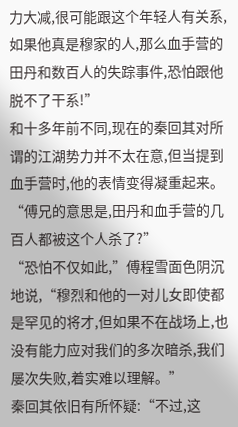力大减,很可能跟这个年轻人有关系,如果他真是穆家的人,那么血手营的田丹和数百人的失踪事件,恐怕跟他脱不了干系!”
和十多年前不同,现在的秦回其对所谓的江湖势力并不太在意,但当提到血手营时,他的表情变得凝重起来。
“傅兄的意思是,田丹和血手营的几百人都被这个人杀了?”
“恐怕不仅如此,”傅程雪面色阴沉地说,“穆烈和他的一对儿女即使都是罕见的将才,但如果不在战场上,也没有能力应对我们的多次暗杀,我们屡次失败,着实难以理解。”
秦回其依旧有所怀疑:“不过,这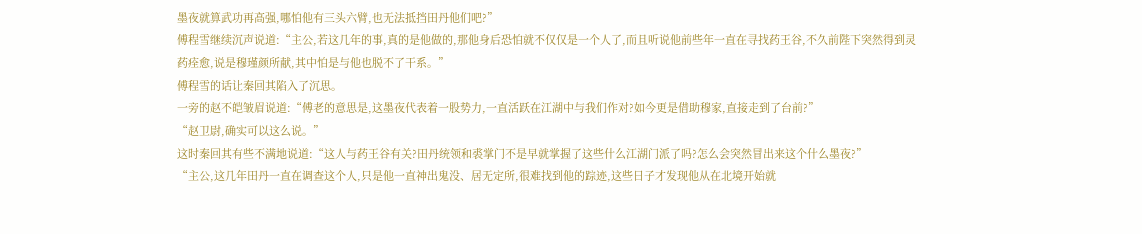墨夜就算武功再高强,哪怕他有三头六臂,也无法抵挡田丹他们吧?”
傅程雪继续沉声说道:“主公,若这几年的事,真的是他做的,那他身后恐怕就不仅仅是一个人了,而且听说他前些年一直在寻找药王谷,不久前陛下突然得到灵药痊愈,说是穆瑾颜所献,其中怕是与他也脱不了干系。”
傅程雪的话让秦回其陷入了沉思。
一旁的赵不皑皱眉说道:“傅老的意思是,这墨夜代表着一股势力,一直活跃在江湖中与我们作对?如今更是借助穆家,直接走到了台前?”
“赵卫尉,确实可以这么说。”
这时秦回其有些不满地说道:“这人与药王谷有关?田丹统领和裘掌门不是早就掌握了这些什么江湖门派了吗?怎么会突然冒出来这个什么墨夜?”
“主公,这几年田丹一直在调查这个人,只是他一直神出鬼没、居无定所,很难找到他的踪迹,这些日子才发现他从在北境开始就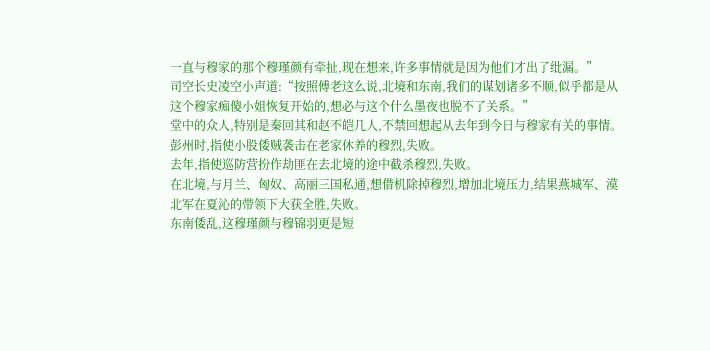一直与穆家的那个穆瑾颜有牵扯,现在想来,许多事情就是因为他们才出了纰漏。”
司空长史凌空小声道:“按照傅老这么说,北境和东南,我们的谋划诸多不顺,似乎都是从这个穆家痴傻小姐恢复开始的,想必与这个什么墨夜也脱不了关系。”
堂中的众人,特别是秦回其和赵不皑几人,不禁回想起从去年到今日与穆家有关的事情。
彭州时,指使小股倭贼袭击在老家休养的穆烈,失败。
去年,指使巡防营扮作劫匪在去北境的途中截杀穆烈,失败。
在北境,与月兰、匈奴、高丽三国私通,想借机除掉穆烈,增加北境压力,结果燕城军、漠北军在夏沁的带领下大获全胜,失败。
东南倭乱,这穆瑾颜与穆锦羽更是短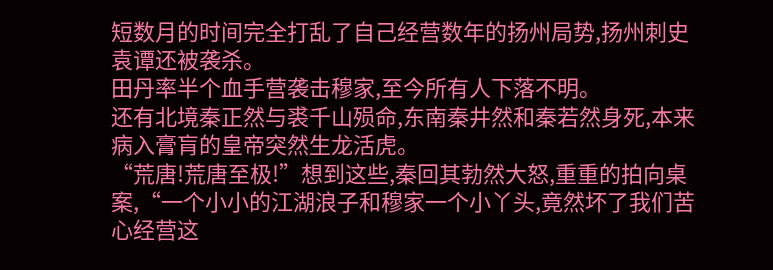短数月的时间完全打乱了自己经营数年的扬州局势,扬州刺史袁谭还被袭杀。
田丹率半个血手营袭击穆家,至今所有人下落不明。
还有北境秦正然与裘千山殒命,东南秦井然和秦若然身死,本来病入膏肓的皇帝突然生龙活虎。
“荒唐!荒唐至极!”想到这些,秦回其勃然大怒,重重的拍向桌案,“一个小小的江湖浪子和穆家一个小丫头,竟然坏了我们苦心经营这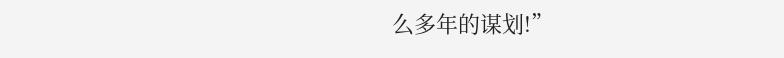么多年的谋划!”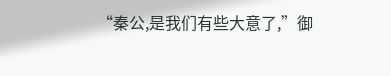“秦公,是我们有些大意了,”御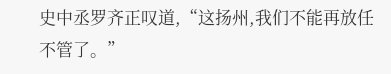史中丞罗齐正叹道,“这扬州,我们不能再放任不管了。”